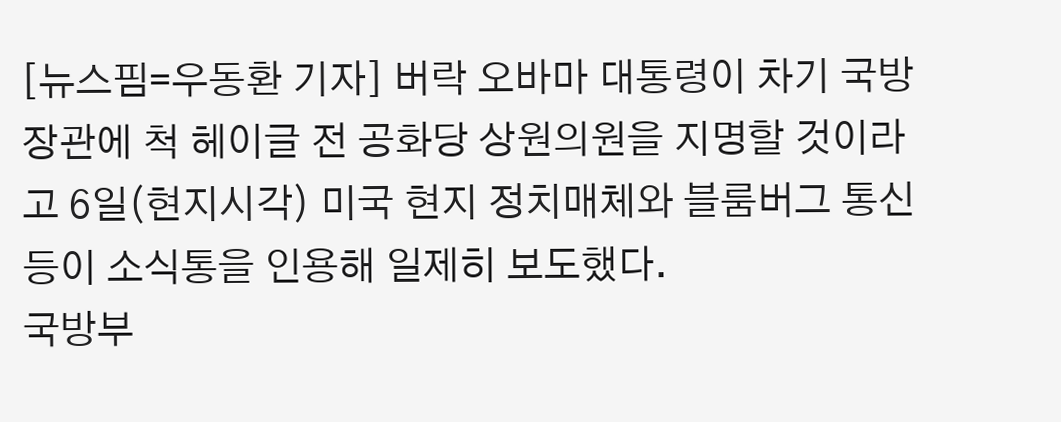[뉴스핌=우동환 기자] 버락 오바마 대통령이 차기 국방장관에 척 헤이글 전 공화당 상원의원을 지명할 것이라고 6일(현지시각) 미국 현지 정치매체와 블룸버그 통신 등이 소식통을 인용해 일제히 보도했다.
국방부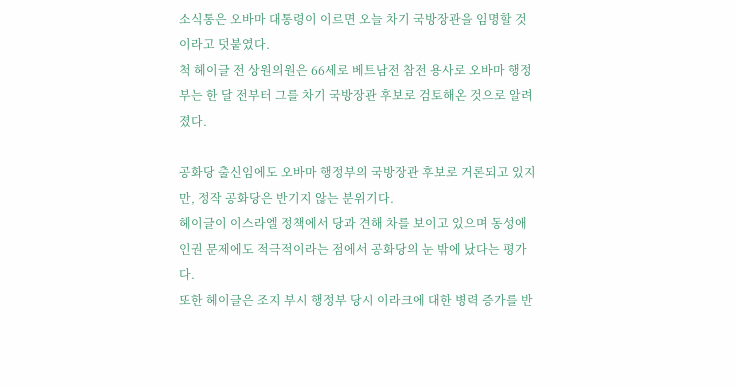소식통은 오바마 대통령이 이르면 오늘 차기 국방장관을 임명할 것이라고 덧붙였다.
척 헤이글 전 상원의원은 66세로 베트남전 참전 용사로 오바마 행정부는 한 달 전부터 그를 차기 국방장관 후보로 검토해온 것으로 알려졌다.

공화당 출신임에도 오바마 행정부의 국방장관 후보로 거론되고 있지만, 정작 공화당은 반기지 않는 분위기다.
헤이글이 이스라엘 정책에서 당과 견해 차를 보이고 있으며 동성애 인권 문제에도 적극적이라는 점에서 공화당의 눈 밖에 났다는 평가다.
또한 헤이글은 조지 부시 행정부 당시 이라크에 대한 병력 증가를 반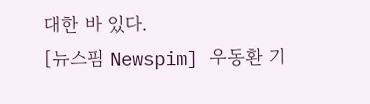대한 바 있다.
[뉴스핌 Newspim] 우동환 기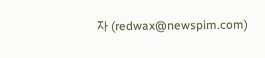자 (redwax@newspim.com)